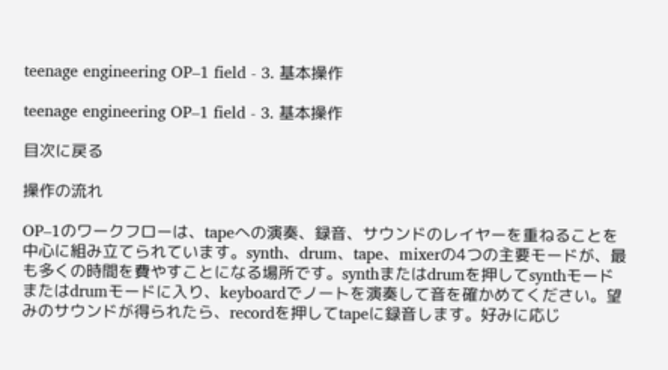teenage engineering OP–1 field - 3. 基本操作

teenage engineering OP–1 field - 3. 基本操作

目次に戻る

操作の流れ

OP–1のワークフローは、tapeへの演奏、録音、サウンドのレイヤーを重ねることを中心に組み立てられています。synth、drum、tape、mixerの4つの主要モードが、最も多くの時間を費やすことになる場所です。synthまたはdrumを押してsynthモードまたはdrumモードに入り、keyboardでノートを演奏して音を確かめてください。望みのサウンドが得られたら、recordを押してtapeに録音します。好みに応じ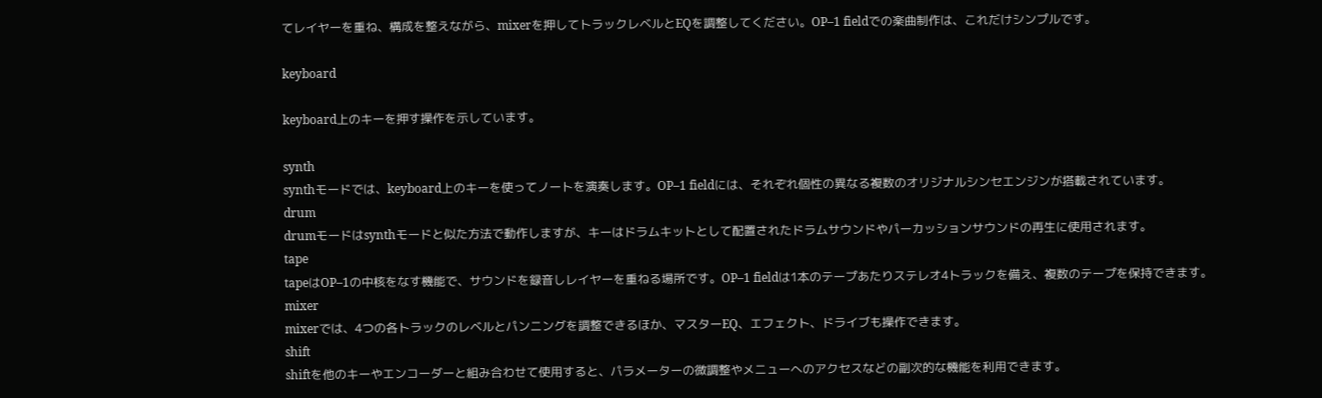てレイヤーを重ね、構成を整えながら、mixerを押してトラックレベルとEQを調整してください。OP–1 fieldでの楽曲制作は、これだけシンプルです。

keyboard

keyboard上のキーを押す操作を示しています。

synth
synthモードでは、keyboard上のキーを使ってノートを演奏します。OP–1 fieldには、それぞれ個性の異なる複数のオリジナルシンセエンジンが搭載されています。
drum
drumモードはsynthモードと似た方法で動作しますが、キーはドラムキットとして配置されたドラムサウンドやパーカッションサウンドの再生に使用されます。
tape
tapeはOP–1の中核をなす機能で、サウンドを録音しレイヤーを重ねる場所です。OP–1 fieldは1本のテープあたりステレオ4トラックを備え、複数のテープを保持できます。
mixer
mixerでは、4つの各トラックのレベルとパンニングを調整できるほか、マスターEQ、エフェクト、ドライブも操作できます。
shift
shiftを他のキーやエンコーダーと組み合わせて使用すると、パラメーターの微調整やメニューへのアクセスなどの副次的な機能を利用できます。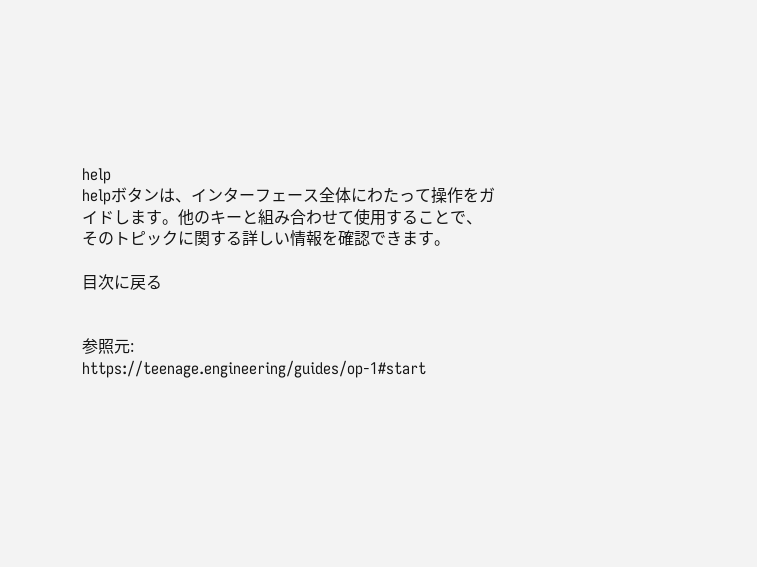help
helpボタンは、インターフェース全体にわたって操作をガイドします。他のキーと組み合わせて使用することで、そのトピックに関する詳しい情報を確認できます。

目次に戻る


参照元:
https://teenage.engineering/guides/op-1#start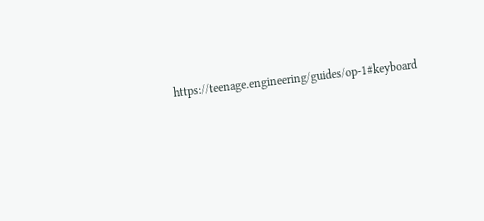https://teenage.engineering/guides/op-1#keyboard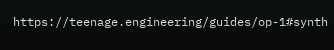https://teenage.engineering/guides/op-1#synth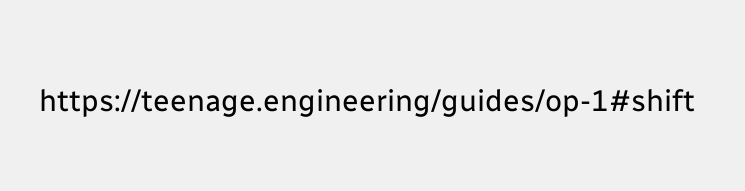https://teenage.engineering/guides/op-1#shift